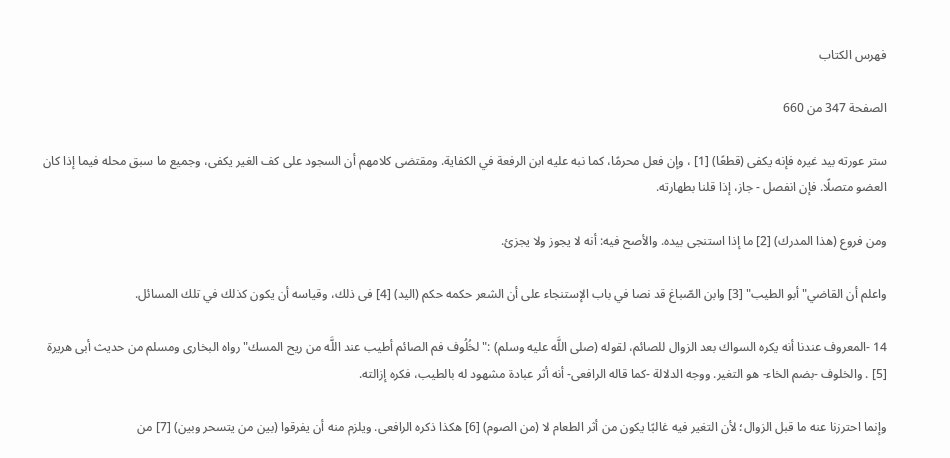فهرس الكتاب

الصفحة 347 من 660

ستر عورته بيد غيره فإنه يكفى (قطعًا) [1] ، وإن فعل محرمًا، كما نبه عليه ابن الرفعة في الكفاية. ومقتضى كلامهم أن السجود على كف الغير يكفى، وجميع ما سبق محله فيما إذا كان العضو متصلًا. فإن انفصل - جاز، إذا قلنا بطهارته.

ومن فروع (هذا المدرك) [2] ما إذا استنجى بيده. والأصح فيه: أنه لا يجوز ولا يجزئ.

واعلم أن القاضي"أبو الطيب" [3] وابن الصّباغ قد نصا في باب الإستنجاء على أن الشعر حكمه حكم (اليد) [4] فى ذلك، وقياسه أن يكون كذلك في تلك المسائل.

14 -المعروف عندنا أنه يكره السواك بعد الزوال للصائم، لقوله (صلى اللَّه عليه وسلم) :"لخُلُوف فم الصائم أطيب عند اللَّه من ريح المسك"رواه البخارى ومسلم من حديث أبى هريرة [5] . والخلوف -بضم الخاء- هو التغير. ووجه الدلالة -كما قاله الرافعى- أنه أثر عبادة مشهود له بالطيب، فكره إزالته.

وإنما احترزنا عنه ما قبل الزوال؛ لأن التغير فيه غالبًا يكون من أثر الطعام لا (من الصوم) [6] هكذا ذكره الرافعى. ويلزم منه أن يفرقوا (بين من يتسحر وبين) [7] من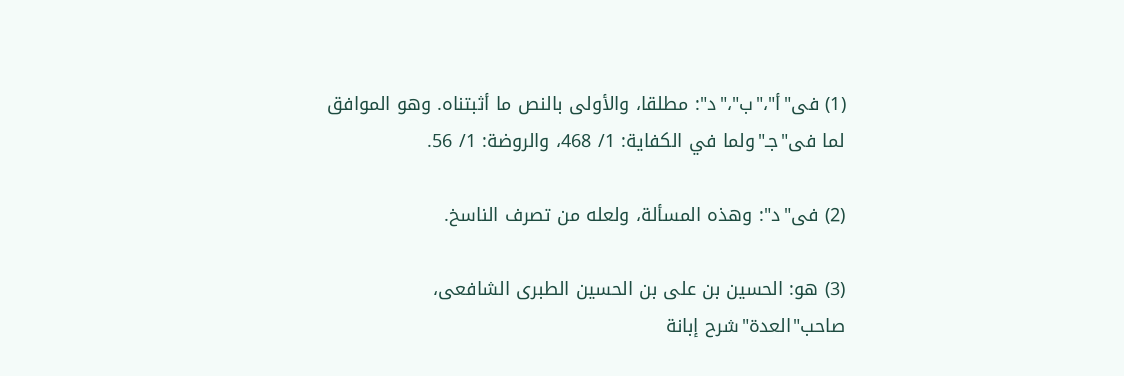(1) فى"أ"،"ب"،"د": مطلقا، والأولى بالنص ما أثبتناه. وهو الموافق لما فى"جـ"ولما في الكفاية: 1/ 468، والروضة: 1/ 56.

(2) فى"د": وهذه المسألة، ولعله من تصرف الناسخ.

(3) هو: الحسين بن على بن الحسين الطبرى الشافعى، صاحب"العدة"شرح إبانة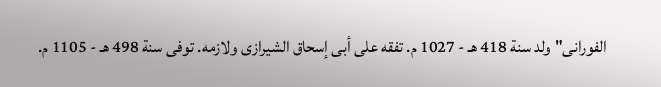الفورانى"ولد سنة 418 هـ - 1027 م. تفقه على أبى إسحاق الشيرازى ولازمه. توفى سنة 498 هـ - 1105 م.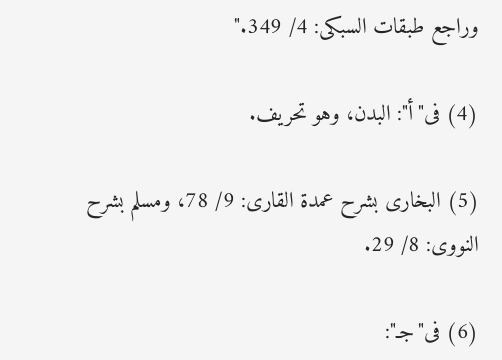وراجع طبقات السبكى: 4/ 349."

(4) فى"أ": البدن، وهو تحريف.

(5) البخارى بشرح عمدة القارى: 9/ 78، ومسلم بشرح النووى: 8/ 29.

(6) فى"جـ":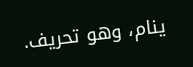ينام، وهو تحريف.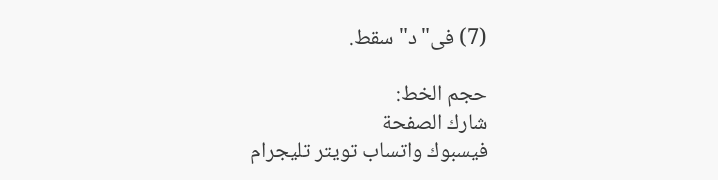(7) فى"د"سقط.

حجم الخط:
شارك الصفحة
فيسبوك واتساب تويتر تليجرام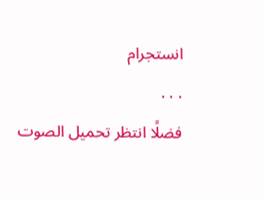انستجرام
. . .
فضلًا انتظر تحميل الصوت